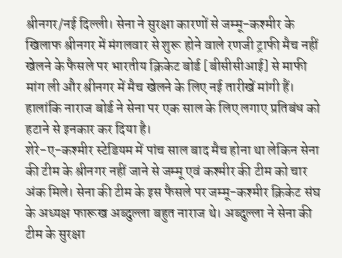श्रीनगर/नई दिल्ली। सेना ने सुरक्षा कारणों से जम्मू-कश्मीर के खिलाफ श्रीनगर में मंगलवार से शुरू होने वाले रणजी ट्राफी मैच नहीं खेलने के फैसले पर भारतीय क्रिकेट बोर्ड [बीसीसीआई] से माफी मांग ली और श्रीनगर में मैच खेलने के लिए नई तारीखें मांगी हैं। हालांकि नाराज बोर्ड ने सेना पर एक साल के लिए लगाए प्रतिबंध को हटाने से इनकार कर दिया है।
शेरे-ए-कश्मीर स्टेडियम में पांच साल बाद मैच होना था लेकिन सेना की टीम के श्रीनगर नहीं जाने से जम्मू एवं कश्मीर की टीम को चार अंक मिले। सेना की टीम के इस फैसले पर जम्मू-कश्मीर क्रिकेट संघ के अध्यक्ष फारूख अब्दुल्ला बहुत नाराज थे। अब्दुल्ला ने सेना की टीम के सुरक्षा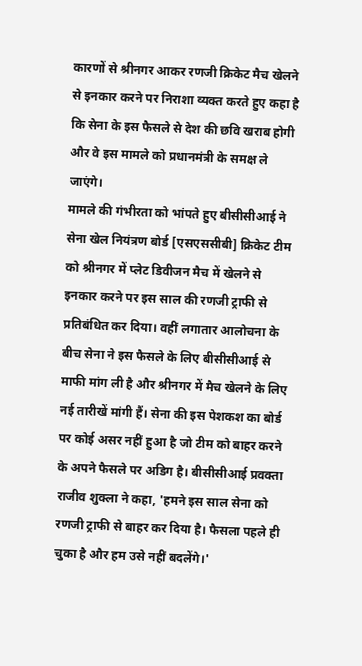कारणों से श्रीनगर आकर रणजी क्रिकेट मैच खेलने से इनकार करने पर निराशा व्यक्त करते हुए कहा है कि सेना के इस फैसले से देश की छवि खराब होगी और वे इस मामले को प्रधानमंत्री के समक्ष ले जाएंगे।
मामले की गंभीरता को भांपते हुए बीसीसीआई ने सेना खेल नियंत्रण बोर्ड [एसएससीबी] क्रिकेट टीम को श्रीनगर में प्लेट डिवीजन मैच में खेलने से इनकार करने पर इस साल की रणजी ट्राफी से प्रतिबंधित कर दिया। वहीं लगातार आलोचना के बीच सेना ने इस फैसले के लिए बीसीसीआई से माफी मांग ली है और श्रीनगर में मैच खेलने के लिए नई तारीखें मांगी हैं। सेना की इस पेशकश का बोर्ड पर कोई असर नहीं हुआ है जो टीम को बाहर करने के अपने फैसले पर अडिग है। बीसीसीआई प्रवक्ता राजीव शुक्ला ने कहा, 'हमने इस साल सेना को रणजी ट्राफी से बाहर कर दिया है। फैसला पहले ही चुका है और हम उसे नहीं बदलेंगे।'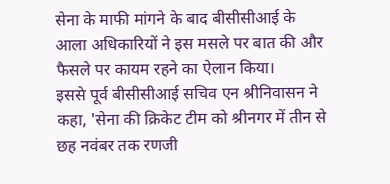सेना के माफी मांगने के बाद बीसीसीआई के आला अधिकारियों ने इस मसले पर बात की और फैसले पर कायम रहने का ऐलान किया।
इससे पूर्व बीसीसीआई सचिव एन श्रीनिवासन ने कहा, 'सेना की क्रिकेट टीम को श्रीनगर में तीन से छह नवंबर तक रणजी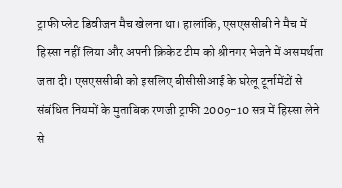ट्राफी प्लेट डिवीजन मैच खेलना था। हालांकि, एसएससीबी ने मैच में हिस्सा नहीं लिया और अपनी क्रिकेट टीम को श्रीनगर भेजने में असमर्थता जता दी। एसएससीबी को इसलिए बीसीसीआई के घरेलू टूर्नामेंटों से संबंधित नियमों के मुताबिक रणजी ट्राफी 2009-10 सत्र में हिस्सा लेने से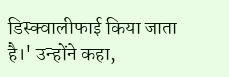डिस्क्वालीफाई किया जाता है।' उन्होंने कहा,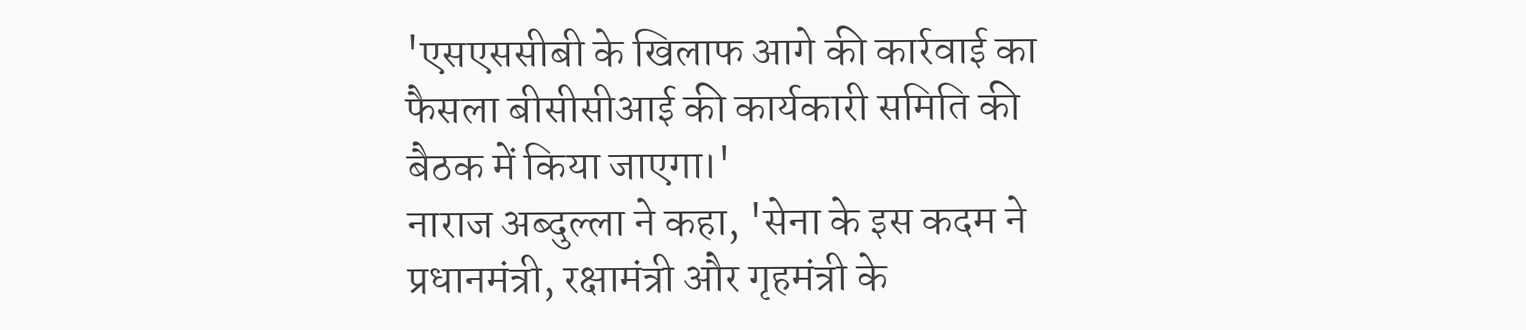'एसएससीबी के खिलाफ आगे की कार्रवाई का फैसला बीसीसीआई की कार्यकारी समिति की बैठक में किया जाएगा।'
नाराज अब्दुल्ला ने कहा, 'सेना के इस कदम ने प्रधानमंत्री, रक्षामंत्री और गृहमंत्री के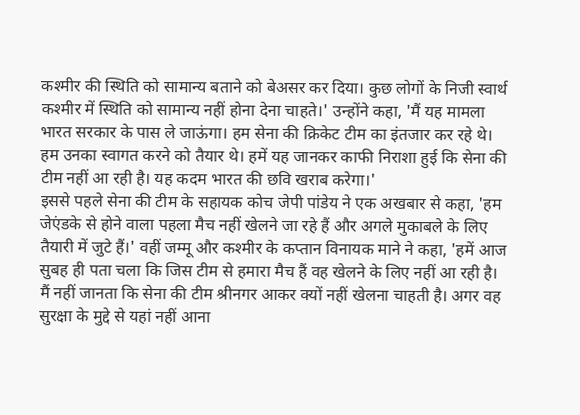कश्मीर की स्थिति को सामान्य बताने को बेअसर कर दिया। कुछ लोगों के निजी स्वार्थ कश्मीर में स्थिति को सामान्य नहीं होना देना चाहते।' उन्होंने कहा, 'मैं यह मामला भारत सरकार के पास ले जाऊंगा। हम सेना की क्रिकेट टीम का इंतजार कर रहे थे। हम उनका स्वागत करने को तैयार थे। हमें यह जानकर काफी निराशा हुई कि सेना की टीम नहीं आ रही है। यह कदम भारत की छवि खराब करेगा।'
इससे पहले सेना की टीम के सहायक कोच जेपी पांडेय ने एक अखबार से कहा, 'हम जेएंडके से होने वाला पहला मैच नहीं खेलने जा रहे हैं और अगले मुकाबले के लिए तैयारी में जुटे हैं।' वहीं जम्मू और कश्मीर के कप्तान विनायक माने ने कहा, 'हमें आज सुबह ही पता चला कि जिस टीम से हमारा मैच हैं वह खेलने के लिए नहीं आ रही है। मैं नहीं जानता कि सेना की टीम श्रीनगर आकर क्यों नहीं खेलना चाहती है। अगर वह सुरक्षा के मुद्दे से यहां नहीं आना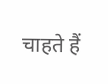चाहते हैं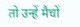तो उन्हें मैचों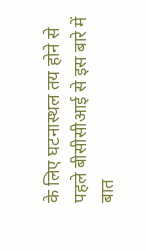के लिए घटनास्थल तय होने से पहले बीसीसीआई से इस बारे में बात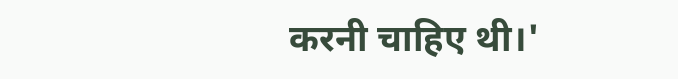करनी चाहिए थी।'